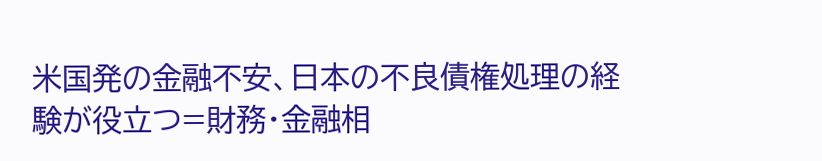米国発の金融不安、日本の不良債権処理の経験が役立つ=財務・金融相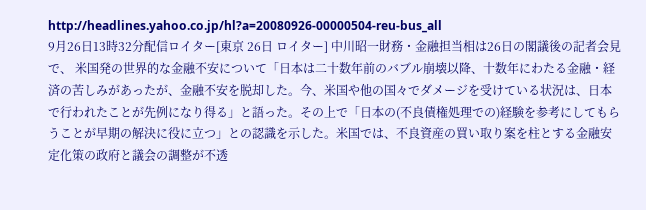http://headlines.yahoo.co.jp/hl?a=20080926-00000504-reu-bus_all
9月26日13時32分配信ロイター[東京 26日 ロイター] 中川昭一財務・金融担当相は26日の閣議後の記者会見で、 米国発の世界的な金融不安について「日本は二十数年前のバブル崩壊以降、十数年にわたる金融・経済の苦しみがあったが、金融不安を脱却した。今、米国や他の国々でダメージを受けている状況は、日本で行われたことが先例になり得る」と語った。その上で「日本の(不良債権処理での)経験を参考にしてもらうことが早期の解決に役に立つ」との認識を示した。米国では、不良資産の買い取り案を柱とする金融安定化策の政府と議会の調整が不透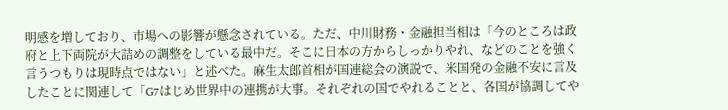明感を増しており、市場への影響が懸念されている。ただ、中川財務・金融担当相は「今のところは政府と上下両院が大詰めの調整をしている最中だ。そこに日本の方からしっかりやれ、などのことを強く言うつもりは現時点ではない」と述べた。麻生太郎首相が国連総会の演説で、米国発の金融不安に言及したことに関連して「G7はじめ世界中の連携が大事。それぞれの国でやれることと、各国が協調してや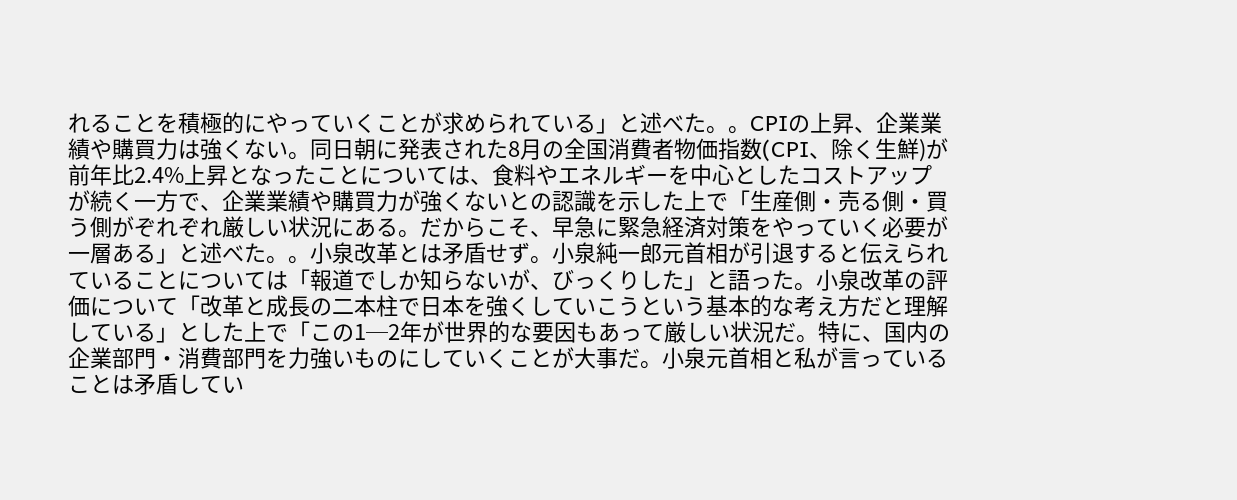れることを積極的にやっていくことが求められている」と述べた。。CPIの上昇、企業業績や購買力は強くない。同日朝に発表された8月の全国消費者物価指数(CPI、除く生鮮)が前年比2.4%上昇となったことについては、食料やエネルギーを中心としたコストアップが続く一方で、企業業績や購買力が強くないとの認識を示した上で「生産側・売る側・買う側がぞれぞれ厳しい状況にある。だからこそ、早急に緊急経済対策をやっていく必要が一層ある」と述べた。。小泉改革とは矛盾せず。小泉純一郎元首相が引退すると伝えられていることについては「報道でしか知らないが、びっくりした」と語った。小泉改革の評価について「改革と成長の二本柱で日本を強くしていこうという基本的な考え方だと理解している」とした上で「この1─2年が世界的な要因もあって厳しい状況だ。特に、国内の企業部門・消費部門を力強いものにしていくことが大事だ。小泉元首相と私が言っていることは矛盾してい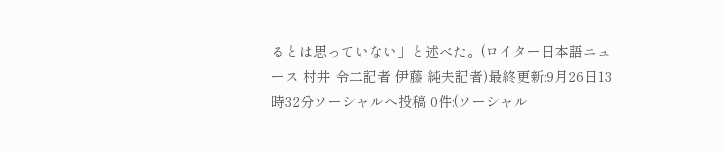るとは思っていない」と述べた。(ロイター日本語ニュース 村井 令二記者 伊藤 純夫記者)最終更新:9月26日13時32分ソーシャルへ投稿 0件:(ソーシャル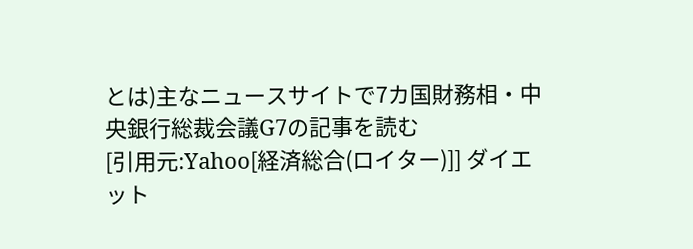とは)主なニュースサイトで7カ国財務相・中央銀行総裁会議G7の記事を読む
[引用元:Yahoo[経済総合(ロイター)]] ダイエット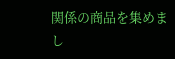関係の商品を集めまし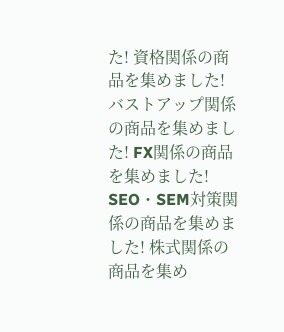た! 資格関係の商品を集めました! バストアップ関係の商品を集めました! FX関係の商品を集めました! SEO・SEM対策関係の商品を集めました! 株式関係の商品を集め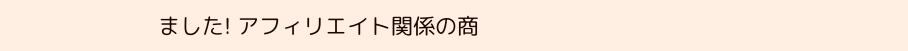ました! アフィリエイト関係の商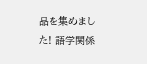品を集めました! 語学関係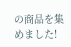の商品を集めました!